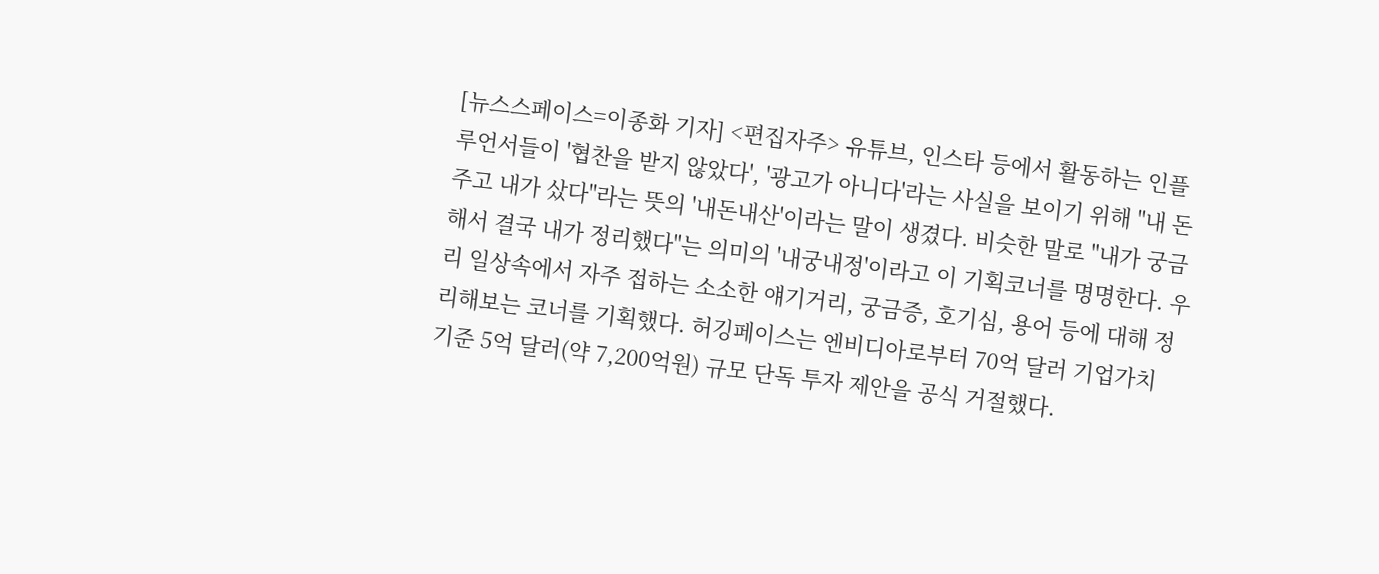[뉴스스페이스=이종화 기자] <편집자주> 유튜브, 인스타 등에서 활동하는 인플루언서들이 '협찬을 받지 않았다', '광고가 아니다'라는 사실을 보이기 위해 "내 돈 주고 내가 샀다"라는 뜻의 '내돈내산'이라는 말이 생겼다. 비슷한 말로 "내가 궁금해서 결국 내가 정리했다"는 의미의 '내궁내정'이라고 이 기획코너를 명명한다. 우리 일상속에서 자주 접하는 소소한 얘기거리, 궁금증, 호기심, 용어 등에 대해 정리해보는 코너를 기획했다. 허깅페이스는 엔비디아로부터 70억 달러 기업가치 기준 5억 달러(약 7,200억원) 규모 단독 투자 제안을 공식 거절했다.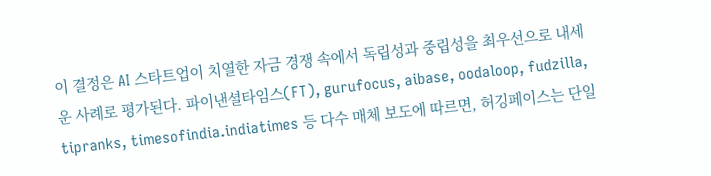이 결정은 AI 스타트업이 치열한 자금 경쟁 속에서 독립성과 중립성을 최우선으로 내세운 사례로 평가된다. 파이낸셜타임스(FT), gurufocus, aibase, oodaloop, fudzilla, tipranks, timesofindia.indiatimes 등 다수 매체 보도에 따르면, 허깅페이스는 단일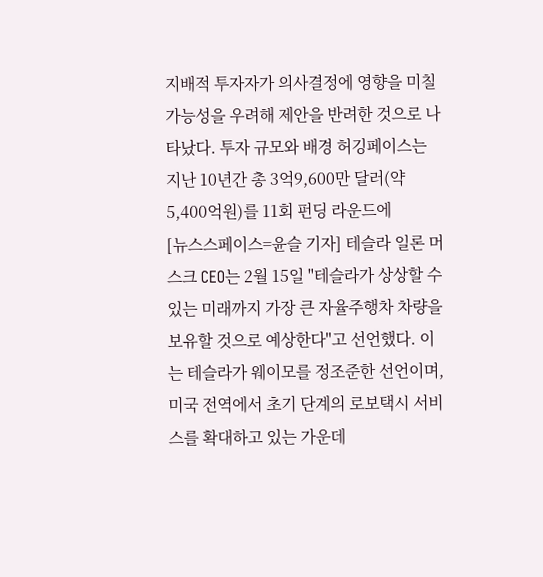지배적 투자자가 의사결정에 영향을 미칠 가능성을 우려해 제안을 반려한 것으로 나타났다. 투자 규모와 배경 허깅페이스는 지난 10년간 총 3억9,600만 달러(약 5,400억원)를 11회 펀딩 라운드에
[뉴스스페이스=윤슬 기자] 테슬라 일론 머스크 CEO는 2월 15일 "테슬라가 상상할 수 있는 미래까지 가장 큰 자율주행차 차량을 보유할 것으로 예상한다"고 선언했다. 이는 테슬라가 웨이모를 정조준한 선언이며, 미국 전역에서 초기 단계의 로보택시 서비스를 확대하고 있는 가운데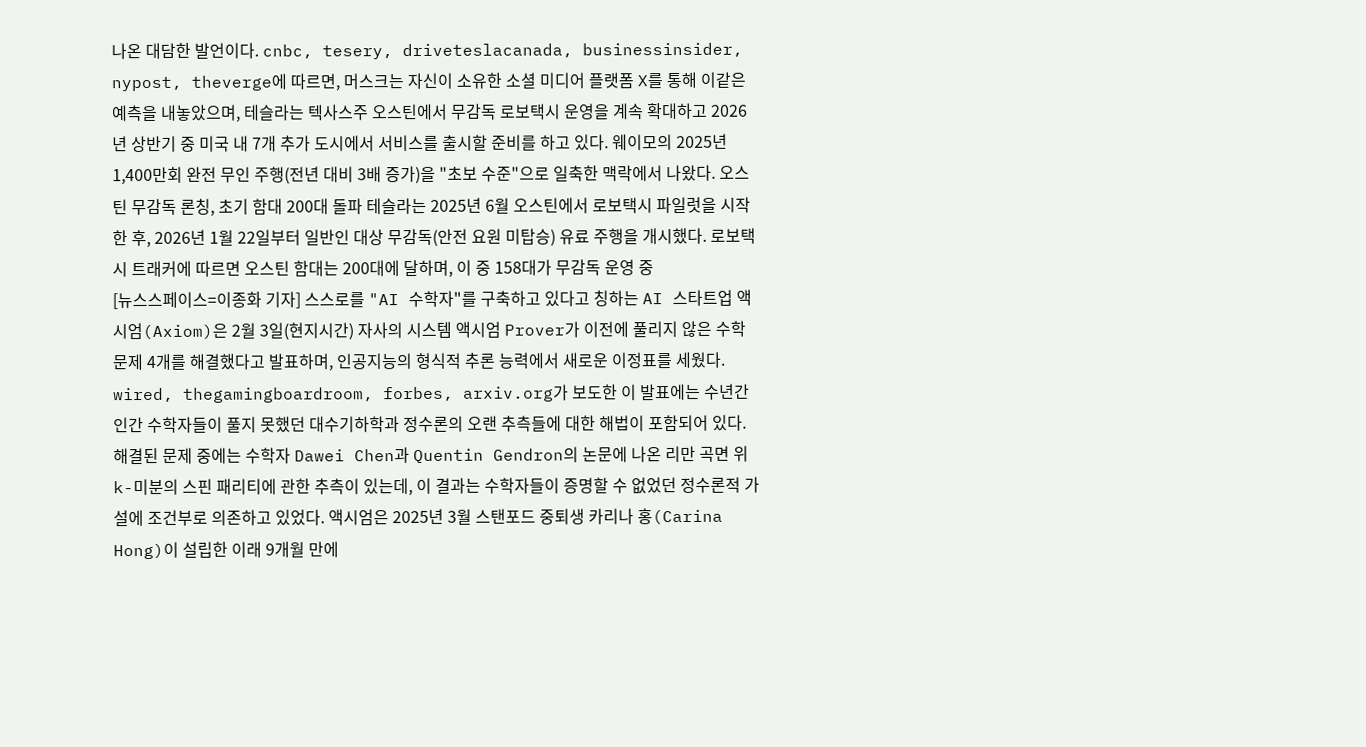나온 대담한 발언이다. cnbc, tesery, driveteslacanada, businessinsider, nypost, theverge에 따르면, 머스크는 자신이 소유한 소셜 미디어 플랫폼 X를 통해 이같은 예측을 내놓았으며, 테슬라는 텍사스주 오스틴에서 무감독 로보택시 운영을 계속 확대하고 2026년 상반기 중 미국 내 7개 추가 도시에서 서비스를 출시할 준비를 하고 있다. 웨이모의 2025년 1,400만회 완전 무인 주행(전년 대비 3배 증가)을 "초보 수준"으로 일축한 맥락에서 나왔다. 오스틴 무감독 론칭, 초기 함대 200대 돌파 테슬라는 2025년 6월 오스틴에서 로보택시 파일럿을 시작한 후, 2026년 1월 22일부터 일반인 대상 무감독(안전 요원 미탑승) 유료 주행을 개시했다. 로보택시 트래커에 따르면 오스틴 함대는 200대에 달하며, 이 중 158대가 무감독 운영 중
[뉴스스페이스=이종화 기자] 스스로를 "AI 수학자"를 구축하고 있다고 칭하는 AI 스타트업 액시엄(Axiom)은 2월 3일(현지시간) 자사의 시스템 액시엄 Prover가 이전에 풀리지 않은 수학 문제 4개를 해결했다고 발표하며, 인공지능의 형식적 추론 능력에서 새로운 이정표를 세웠다. wired, thegamingboardroom, forbes, arxiv.org가 보도한 이 발표에는 수년간 인간 수학자들이 풀지 못했던 대수기하학과 정수론의 오랜 추측들에 대한 해법이 포함되어 있다. 해결된 문제 중에는 수학자 Dawei Chen과 Quentin Gendron의 논문에 나온 리만 곡면 위 k-미분의 스핀 패리티에 관한 추측이 있는데, 이 결과는 수학자들이 증명할 수 없었던 정수론적 가설에 조건부로 의존하고 있었다. 액시엄은 2025년 3월 스탠포드 중퇴생 카리나 홍(Carina Hong)이 설립한 이래 9개월 만에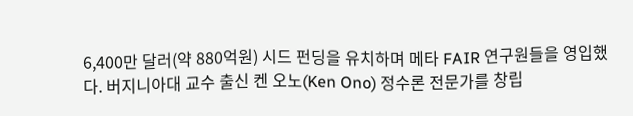6,400만 달러(약 880억원) 시드 펀딩을 유치하며 메타 FAIR 연구원들을 영입했다. 버지니아대 교수 출신 켄 오노(Ken Ono) 정수론 전문가를 창립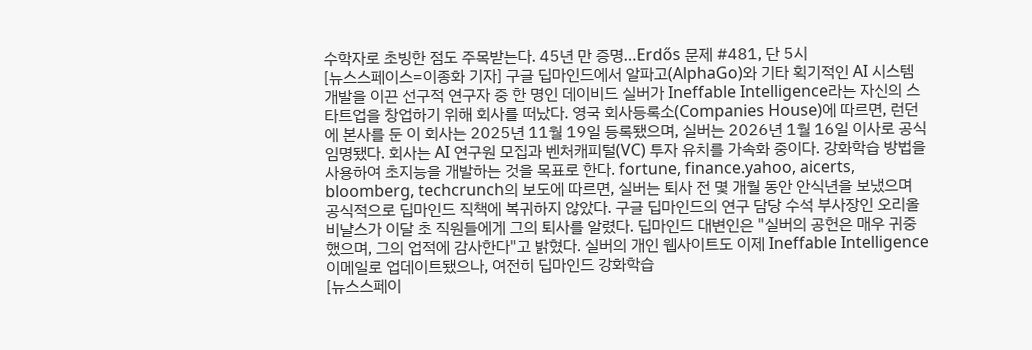수학자로 초빙한 점도 주목받는다. 45년 만 증명…Erdős 문제 #481, 단 5시
[뉴스스페이스=이종화 기자] 구글 딥마인드에서 알파고(AlphaGo)와 기타 획기적인 AI 시스템 개발을 이끈 선구적 연구자 중 한 명인 데이비드 실버가 Ineffable Intelligence라는 자신의 스타트업을 창업하기 위해 회사를 떠났다. 영국 회사등록소(Companies House)에 따르면, 런던에 본사를 둔 이 회사는 2025년 11월 19일 등록됐으며, 실버는 2026년 1월 16일 이사로 공식 임명됐다. 회사는 AI 연구원 모집과 벤처캐피털(VC) 투자 유치를 가속화 중이다. 강화학습 방법을 사용하여 초지능을 개발하는 것을 목표로 한다. fortune, finance.yahoo, aicerts, bloomberg, techcrunch의 보도에 따르면, 실버는 퇴사 전 몇 개월 동안 안식년을 보냈으며 공식적으로 딥마인드 직책에 복귀하지 않았다. 구글 딥마인드의 연구 담당 수석 부사장인 오리올 비냘스가 이달 초 직원들에게 그의 퇴사를 알렸다. 딥마인드 대변인은 "실버의 공헌은 매우 귀중했으며, 그의 업적에 감사한다"고 밝혔다. 실버의 개인 웹사이트도 이제 Ineffable Intelligence 이메일로 업데이트됐으나, 여전히 딥마인드 강화학습
[뉴스스페이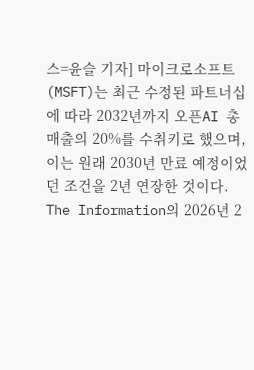스=윤슬 기자] 마이크로소프트(MSFT)는 최근 수정된 파트너십에 따라 2032년까지 오픈AI 총 매출의 20%를 수취키로 했으며, 이는 원래 2030년 만료 예정이었던 조건을 2년 연장한 것이다. The Information의 2026년 2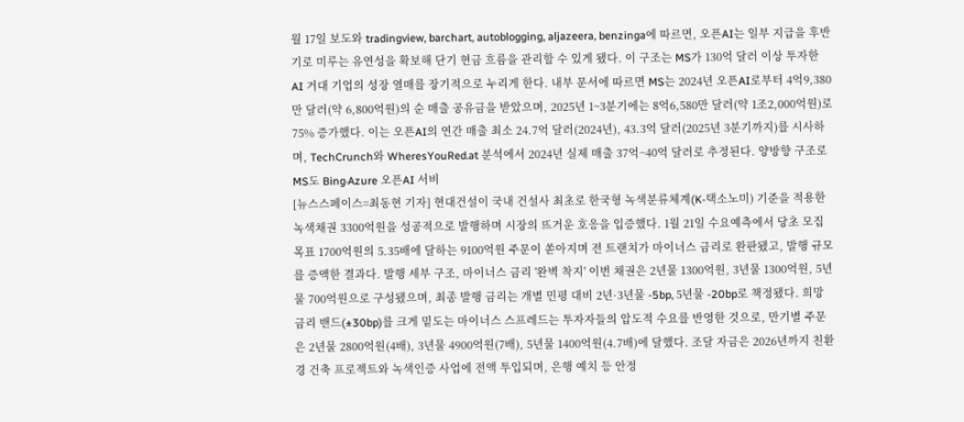월 17일 보도와 tradingview, barchart, autoblogging, aljazeera, benzinga에 따르면, 오픈AI는 일부 지급을 후반기로 미루는 유연성을 확보해 단기 현금 흐름을 관리할 수 있게 됐다. 이 구조는 MS가 130억 달러 이상 투자한 AI 거대 기업의 성장 열매를 장기적으로 누리게 한다. 내부 문서에 따르면 MS는 2024년 오픈AI로부터 4억9,380만 달러(약 6,800억원)의 순 매출 공유금을 받았으며, 2025년 1~3분기에는 8억6,580만 달러(약 1조2,000억원)로 75% 증가했다. 이는 오픈AI의 연간 매출 최소 24.7억 달러(2024년), 43.3억 달러(2025년 3분기까지)를 시사하며, TechCrunch와 WheresYouRed.at 분석에서 2024년 실제 매출 37억~40억 달러로 추정된다. 양방향 구조로 MS도 Bing·Azure 오픈AI 서비
[뉴스스페이스=최동현 기자] 현대건설이 국내 건설사 최초로 한국형 녹색분류체계(K-택소노미) 기준을 적용한 녹색채권 3300억원을 성공적으로 발행하며 시장의 뜨거운 호응을 입증했다. 1월 21일 수요예측에서 당초 모집 목표 1700억원의 5.35배에 달하는 9100억원 주문이 쏟아지며 전 트랜치가 마이너스 금리로 완판됐고, 발행 규모를 증액한 결과다. 발행 세부 구조, 마이너스 금리 '완벽 착지' 이번 채권은 2년물 1300억원, 3년물 1300억원, 5년물 700억원으로 구성됐으며, 최종 발행 금리는 개별 민평 대비 2년·3년물 -5bp, 5년물 -20bp로 책정됐다. 희망 금리 밴드(±30bp)를 크게 밑도는 마이너스 스프레드는 투자자들의 압도적 수요를 반영한 것으로, 만기별 주문은 2년물 2800억원(4배), 3년물 4900억원(7배), 5년물 1400억원(4.7배)에 달했다. 조달 자금은 2026년까지 친환경 건축 프로젝트와 녹색인증 사업에 전액 투입되며, 은행 예치 등 안정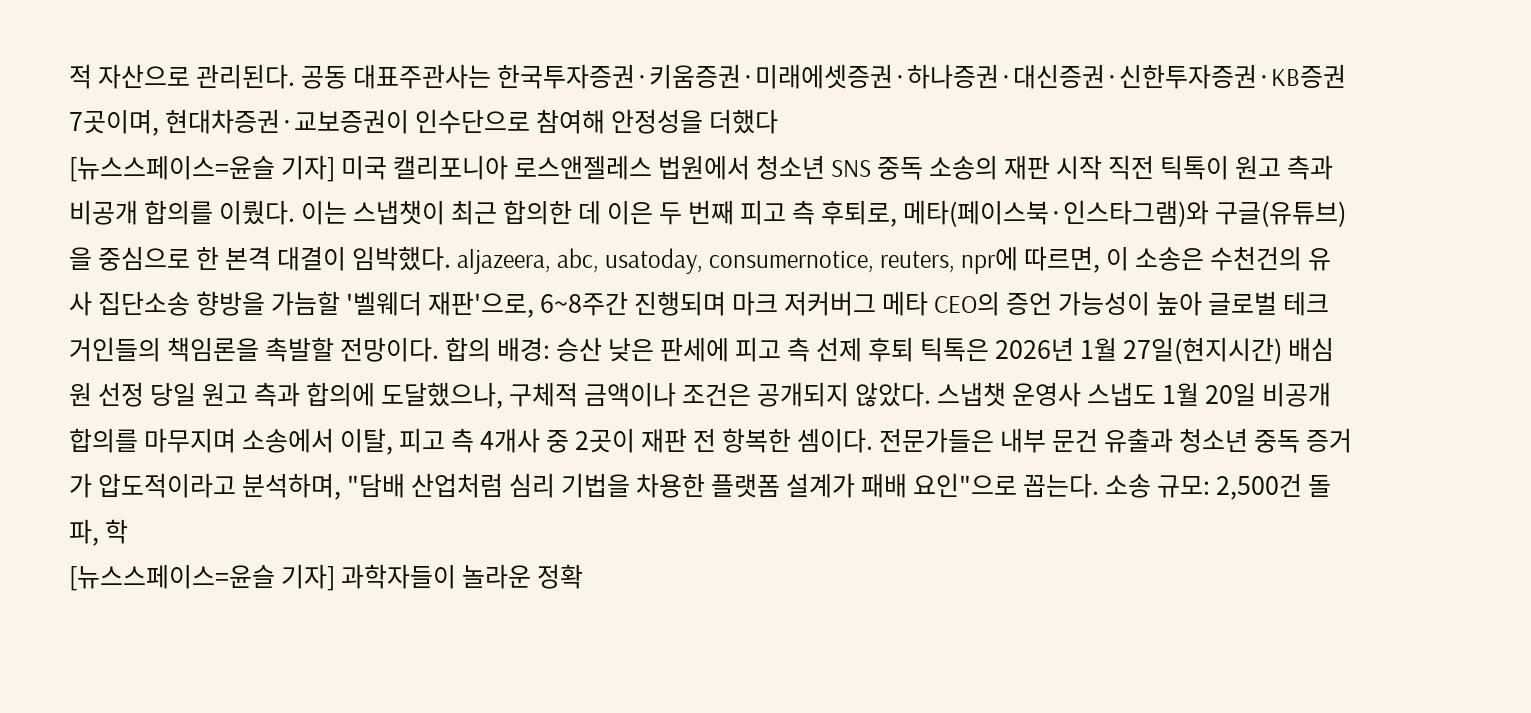적 자산으로 관리된다. 공동 대표주관사는 한국투자증권·키움증권·미래에셋증권·하나증권·대신증권·신한투자증권·KB증권 7곳이며, 현대차증권·교보증권이 인수단으로 참여해 안정성을 더했다
[뉴스스페이스=윤슬 기자] 미국 캘리포니아 로스앤젤레스 법원에서 청소년 SNS 중독 소송의 재판 시작 직전 틱톡이 원고 측과 비공개 합의를 이뤘다. 이는 스냅챗이 최근 합의한 데 이은 두 번째 피고 측 후퇴로, 메타(페이스북·인스타그램)와 구글(유튜브)을 중심으로 한 본격 대결이 임박했다. aljazeera, abc, usatoday, consumernotice, reuters, npr에 따르면, 이 소송은 수천건의 유사 집단소송 향방을 가늠할 '벨웨더 재판'으로, 6~8주간 진행되며 마크 저커버그 메타 CEO의 증언 가능성이 높아 글로벌 테크 거인들의 책임론을 촉발할 전망이다. 합의 배경: 승산 낮은 판세에 피고 측 선제 후퇴 틱톡은 2026년 1월 27일(현지시간) 배심원 선정 당일 원고 측과 합의에 도달했으나, 구체적 금액이나 조건은 공개되지 않았다. 스냅챗 운영사 스냅도 1월 20일 비공개 합의를 마무지며 소송에서 이탈, 피고 측 4개사 중 2곳이 재판 전 항복한 셈이다. 전문가들은 내부 문건 유출과 청소년 중독 증거가 압도적이라고 분석하며, "담배 산업처럼 심리 기법을 차용한 플랫폼 설계가 패배 요인"으로 꼽는다. 소송 규모: 2,500건 돌파, 학
[뉴스스페이스=윤슬 기자] 과학자들이 놀라운 정확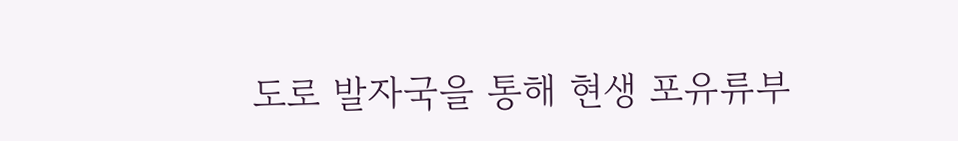도로 발자국을 통해 현생 포유류부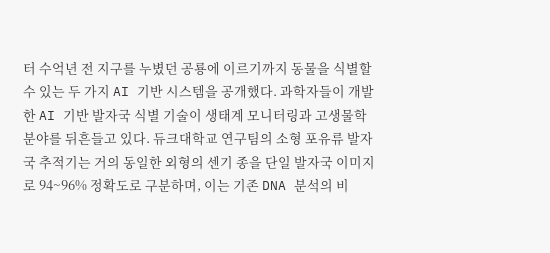터 수억년 전 지구를 누볐던 공룡에 이르기까지 동물을 식별할 수 있는 두 가지 AI 기반 시스템을 공개했다. 과학자들이 개발한 AI 기반 발자국 식별 기술이 생태계 모니터링과 고생물학 분야를 뒤흔들고 있다. 듀크대학교 연구팀의 소형 포유류 발자국 추적기는 거의 동일한 외형의 센기 종을 단일 발자국 이미지로 94~96% 정확도로 구분하며, 이는 기존 DNA 분석의 비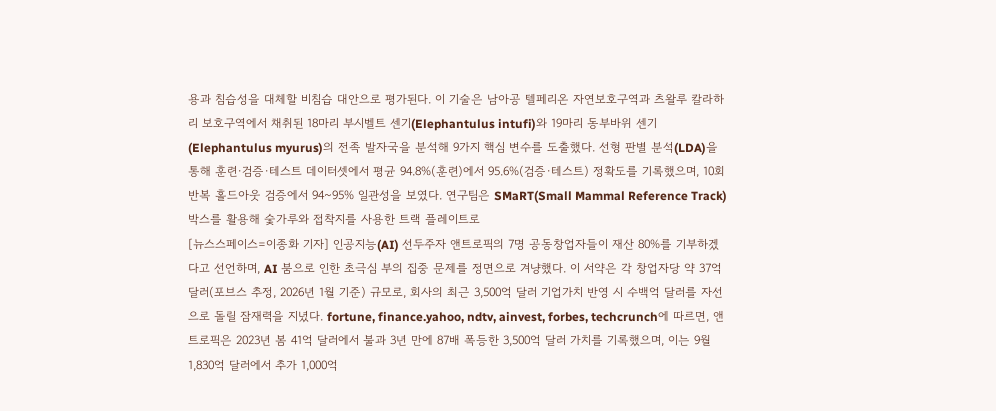용과 침습성을 대체할 비침습 대안으로 평가된다. 이 기술은 남아공 텔페리온 자연보호구역과 츠왈루 칼라하리 보호구역에서 채취된 18마리 부시벨트 센기(Elephantulus intufi)와 19마리 동부바위 센기(Elephantulus myurus)의 전족 발자국을 분석해 9가지 핵심 변수를 도출했다. 선형 판별 분석(LDA)을 통해 훈련·검증·테스트 데이터셋에서 평균 94.8%(훈련)에서 95.6%(검증·테스트) 정확도를 기록했으며, 10회 반복 홀드아웃 검증에서 94~95% 일관성을 보였다. 연구팀은 SMaRT(Small Mammal Reference Track) 박스를 활용해 숯가루와 접착지를 사용한 트랙 플레이트로
[뉴스스페이스=이종화 기자] 인공지능(AI) 선두주자 앤트로픽의 7명 공동창업자들이 재산 80%를 기부하겠다고 선언하며, AI 붐으로 인한 초극심 부의 집중 문제를 정면으로 겨냥했다. 이 서약은 각 창업자당 약 37억 달러(포브스 추정, 2026년 1월 기준) 규모로, 회사의 최근 3,500억 달러 기업가치 반영 시 수백억 달러를 자선으로 돌릴 잠재력을 지녔다. fortune, finance.yahoo, ndtv, ainvest, forbes, techcrunch에 따르면, 앤트로픽은 2023년 봄 41억 달러에서 불과 3년 만에 87배 폭등한 3,500억 달러 가치를 기록했으며, 이는 9월 1,830억 달러에서 추가 1,000억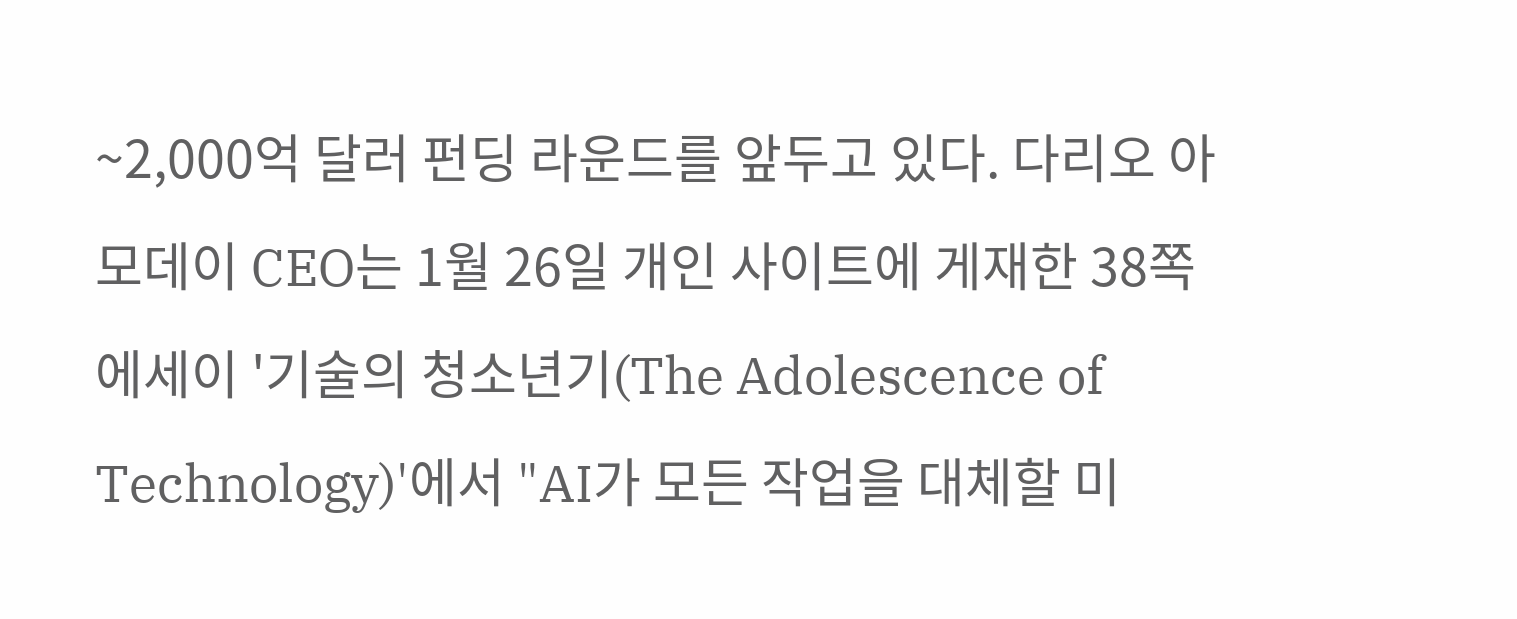~2,000억 달러 펀딩 라운드를 앞두고 있다. 다리오 아모데이 CEO는 1월 26일 개인 사이트에 게재한 38쪽 에세이 '기술의 청소년기(The Adolescence of Technology)'에서 "AI가 모든 작업을 대체할 미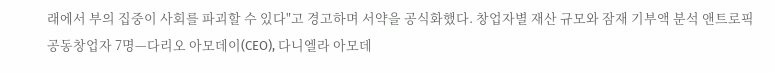래에서 부의 집중이 사회를 파괴할 수 있다"고 경고하며 서약을 공식화했다. 창업자별 재산 규모와 잠재 기부액 분석 앤트로픽 공동창업자 7명—다리오 아모데이(CEO), 다니엘라 아모데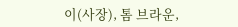이(사장), 톰 브라운,